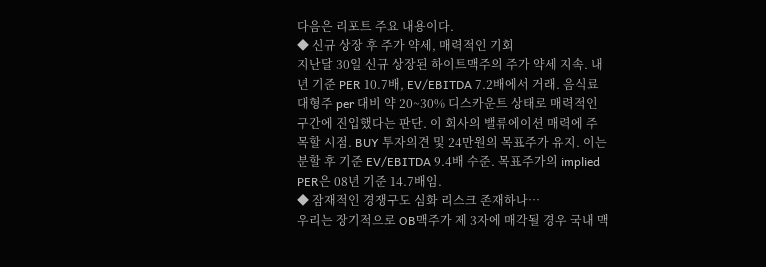다음은 리포트 주요 내용이다.
◆ 신규 상장 후 주가 약세, 매력적인 기회
지난달 30일 신규 상장된 하이트맥주의 주가 약세 지속. 내년 기준 PER 10.7배, EV/EBITDA 7.2배에서 거래. 음식료 대형주 per 대비 약 20~30% 디스카운트 상태로 매력적인 구간에 진입했다는 판단. 이 회사의 밸류에이션 매력에 주목할 시점. BUY 투자의견 및 24만원의 목표주가 유지. 이는 분할 후 기준 EV/EBITDA 9.4배 수준. 목표주가의 implied PER은 08년 기준 14.7배임.
◆ 잠재적인 경쟁구도 심화 리스크 존재하나…
우리는 장기적으로 OB맥주가 제 3자에 매각될 경우 국내 맥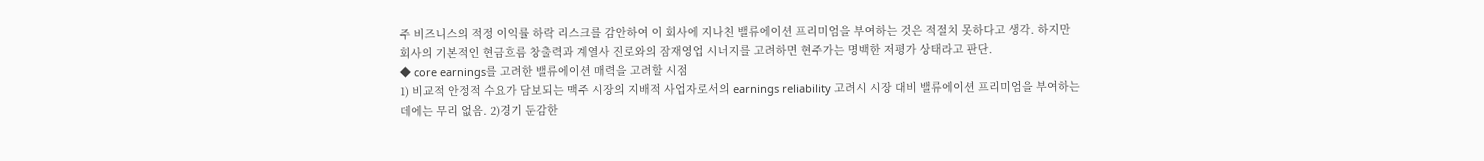주 비즈니스의 적정 이익률 하락 리스크를 감안하여 이 회사에 지나친 밸류에이션 프리미엄을 부여하는 것은 적절치 못하다고 생각. 하지만 회사의 기본적인 현금흐름 창출력과 계열사 진로와의 잠재영업 시너지를 고려하면 현주가는 명백한 저평가 상태라고 판단.
◆ core earnings를 고려한 밸류에이션 매력을 고려할 시점
1) 비교적 안정적 수요가 담보되는 맥주 시장의 지배적 사업자로서의 earnings reliability 고려시 시장 대비 밸류에이션 프리미엄을 부여하는 데에는 무리 없음. 2)경기 둔감한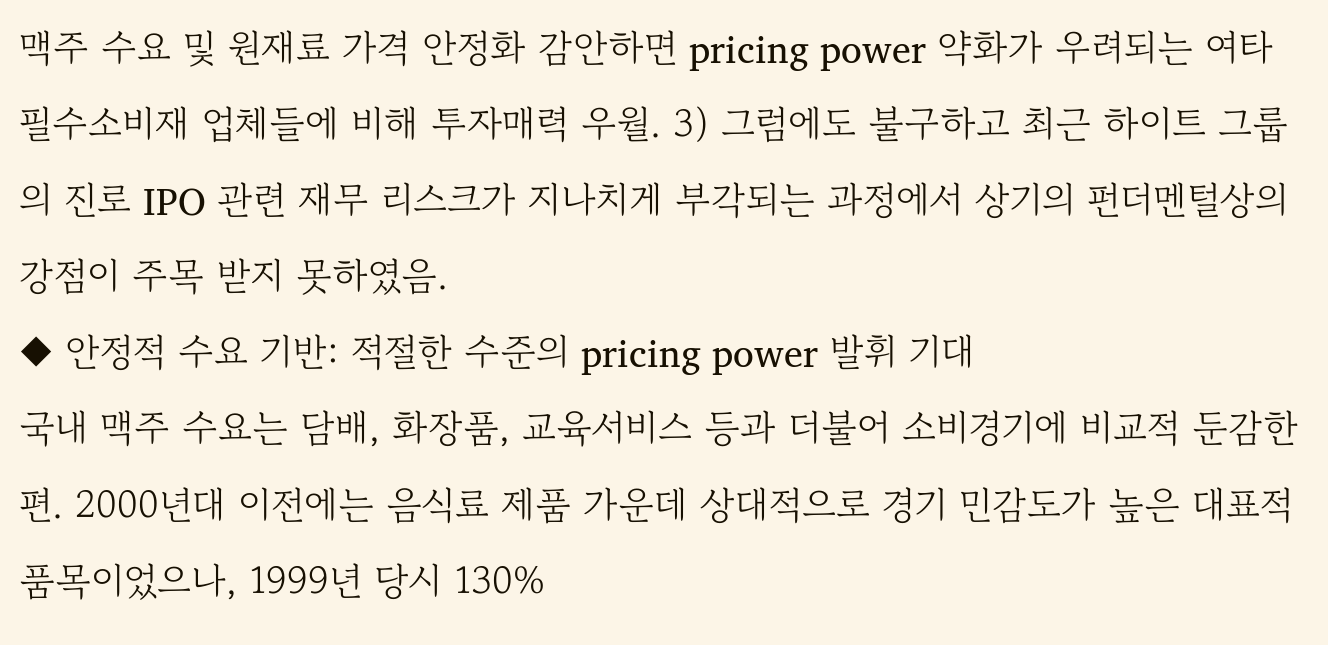맥주 수요 및 원재료 가격 안정화 감안하면 pricing power 약화가 우려되는 여타 필수소비재 업체들에 비해 투자매력 우월. 3) 그럼에도 불구하고 최근 하이트 그룹의 진로 IPO 관련 재무 리스크가 지나치게 부각되는 과정에서 상기의 펀더멘털상의 강점이 주목 받지 못하였음.
◆ 안정적 수요 기반: 적절한 수준의 pricing power 발휘 기대
국내 맥주 수요는 담배, 화장품, 교육서비스 등과 더불어 소비경기에 비교적 둔감한 편. 2000년대 이전에는 음식료 제품 가운데 상대적으로 경기 민감도가 높은 대표적 품목이었으나, 1999년 당시 130%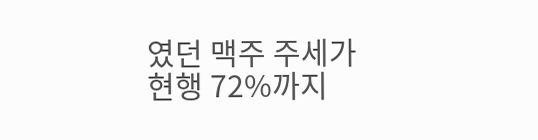였던 맥주 주세가 현행 72%까지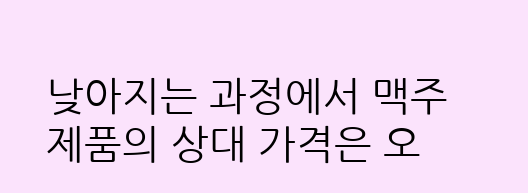낮아지는 과정에서 맥주 제품의 상대 가격은 오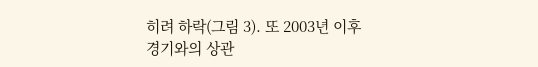히려 하락(그림 3). 또 2003년 이후 경기와의 상관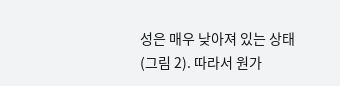성은 매우 낮아져 있는 상태(그림 2). 따라서 원가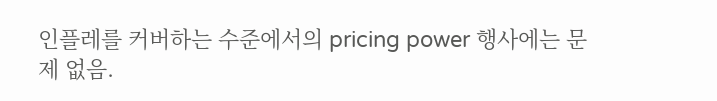인플레를 커버하는 수준에서의 pricing power 행사에는 문제 없음.